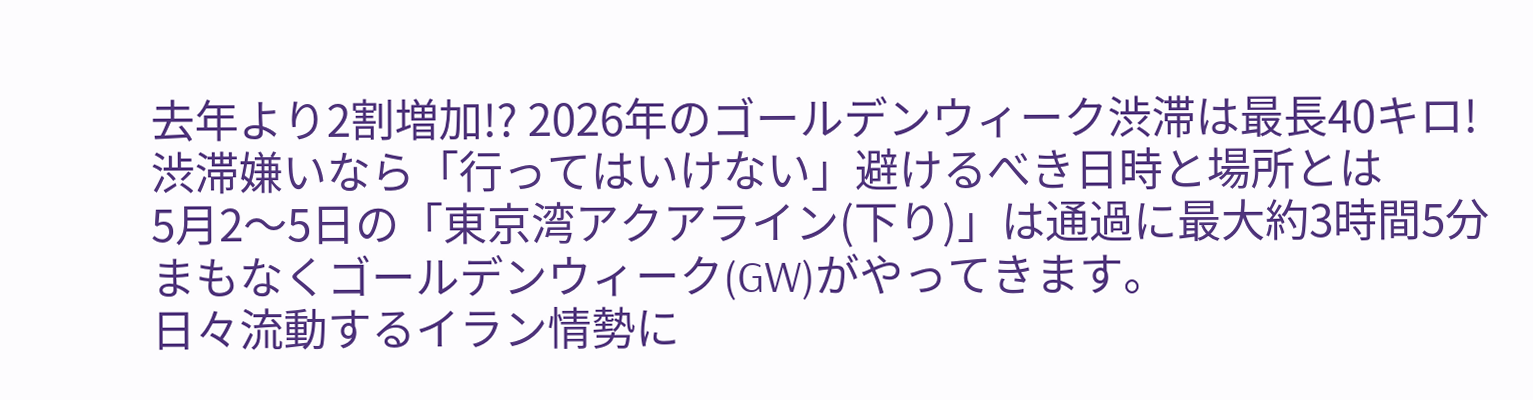去年より2割増加!? 2026年のゴールデンウィーク渋滞は最長40キロ! 渋滞嫌いなら「行ってはいけない」避けるべき日時と場所とは
5月2〜5日の「東京湾アクアライン(下り)」は通過に最大約3時間5分
まもなくゴールデンウィーク(GW)がやってきます。
日々流動するイラン情勢に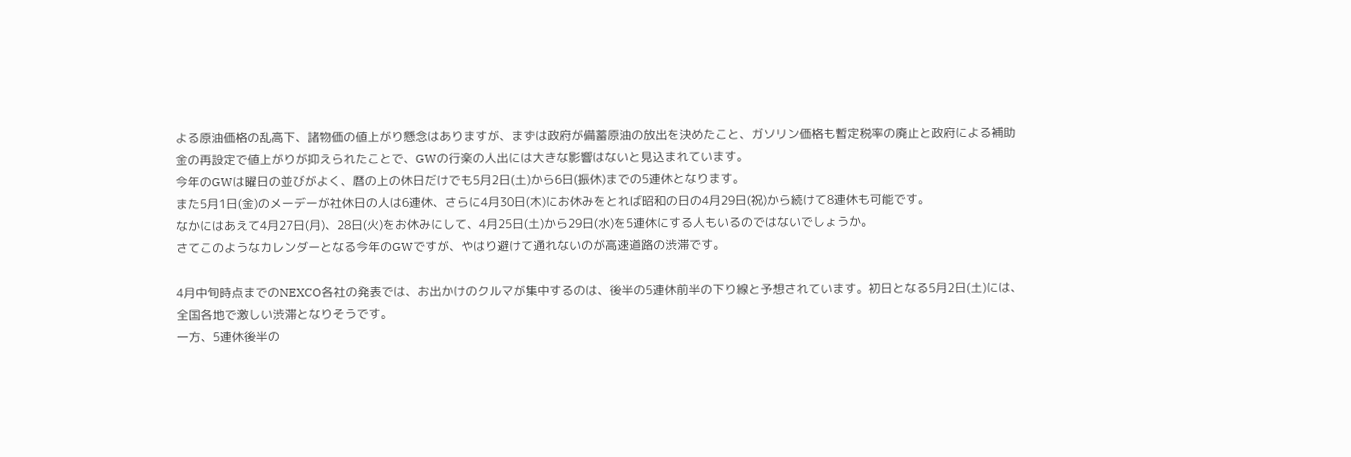よる原油価格の乱高下、諸物価の値上がり懸念はありますが、まずは政府が備蓄原油の放出を決めたこと、ガソリン価格も暫定税率の廃止と政府による補助金の再設定で値上がりが抑えられたことで、GWの行楽の人出には大きな影響はないと見込まれています。
今年のGWは曜日の並びがよく、暦の上の休日だけでも5月2日(土)から6日(振休)までの5連休となります。
また5月1日(金)のメーデーが社休日の人は6連休、さらに4月30日(木)にお休みをとれば昭和の日の4月29日(祝)から続けて8連休も可能です。
なかにはあえて4月27日(月)、28日(火)をお休みにして、4月25日(土)から29日(水)を5連休にする人もいるのではないでしょうか。
さてこのようなカレンダーとなる今年のGWですが、やはり避けて通れないのが高速道路の渋滞です。

4月中旬時点までのNEXCO各社の発表では、お出かけのクルマが集中するのは、後半の5連休前半の下り線と予想されています。初日となる5月2日(土)には、全国各地で激しい渋滞となりそうです。
一方、5連休後半の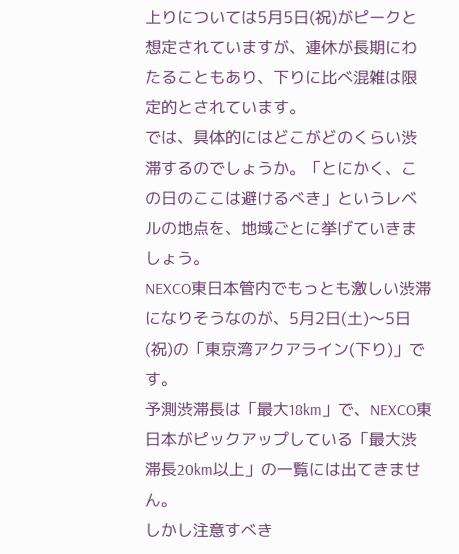上りについては5月5日(祝)がピークと想定されていますが、連休が長期にわたることもあり、下りに比べ混雑は限定的とされています。
では、具体的にはどこがどのくらい渋滞するのでしょうか。「とにかく、この日のここは避けるべき」というレベルの地点を、地域ごとに挙げていきましょう。
NEXCO東日本管内でもっとも激しい渋滞になりそうなのが、5月2日(土)〜5日(祝)の「東京湾アクアライン(下り)」です。
予測渋滞長は「最大18km」で、NEXCO東日本がピックアップしている「最大渋滞長20km以上」の一覧には出てきません。
しかし注意すべき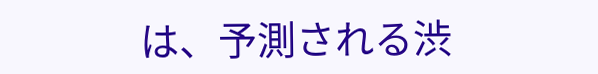は、予測される渋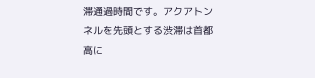滞通過時間です。アクアトンネルを先頭とする渋滞は首都高に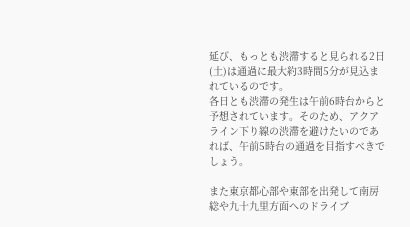延び、もっとも渋滞すると見られる2日(土)は通過に最大約3時間5分が見込まれているのです。
各日とも渋滞の発生は午前6時台からと予想されています。そのため、アクアライン下り線の渋滞を避けたいのであれば、午前5時台の通過を目指すべきでしょう。

また東京都心部や東部を出発して南房総や九十九里方面へのドライブ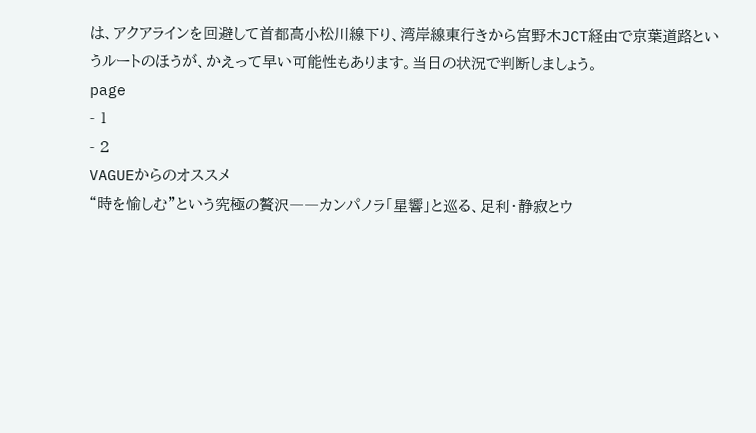は、アクアラインを回避して首都高小松川線下り、湾岸線東行きから宮野木JCT経由で京葉道路というルートのほうが、かえって早い可能性もあります。当日の状況で判断しましょう。
page
- 1
- 2
VAGUEからのオススメ
“時を愉しむ”という究極の贅沢――カンパノラ「星響」と巡る、足利・静寂とウ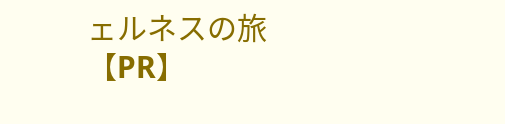ェルネスの旅【PR】